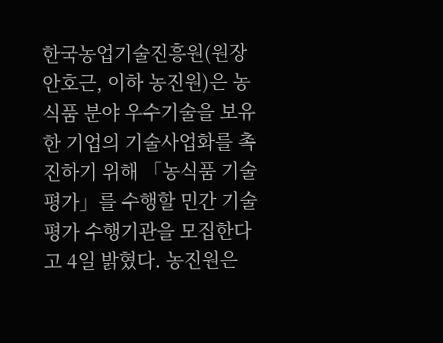한국농업기술진흥원(원장 안호근, 이하 농진원)은 농식품 분야 우수기술을 보유한 기업의 기술사업화를 촉진하기 위해 「농식품 기술평가」를 수행할 민간 기술평가 수행기관을 모집한다고 4일 밝혔다. 농진원은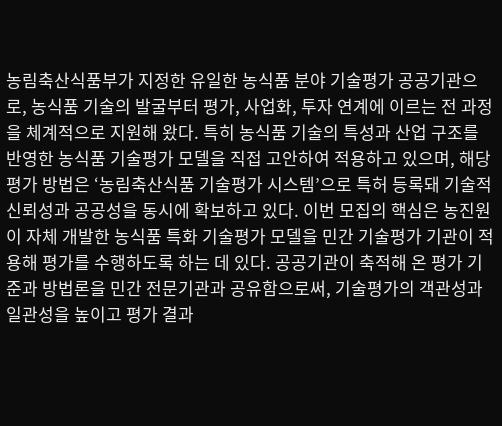농림축산식품부가 지정한 유일한 농식품 분야 기술평가 공공기관으로, 농식품 기술의 발굴부터 평가, 사업화, 투자 연계에 이르는 전 과정을 체계적으로 지원해 왔다. 특히 농식품 기술의 특성과 산업 구조를 반영한 농식품 기술평가 모델을 직접 고안하여 적용하고 있으며, 해당 평가 방법은 ‘농림축산식품 기술평가 시스템’으로 특허 등록돼 기술적 신뢰성과 공공성을 동시에 확보하고 있다. 이번 모집의 핵심은 농진원이 자체 개발한 농식품 특화 기술평가 모델을 민간 기술평가 기관이 적용해 평가를 수행하도록 하는 데 있다. 공공기관이 축적해 온 평가 기준과 방법론을 민간 전문기관과 공유함으로써, 기술평가의 객관성과 일관성을 높이고 평가 결과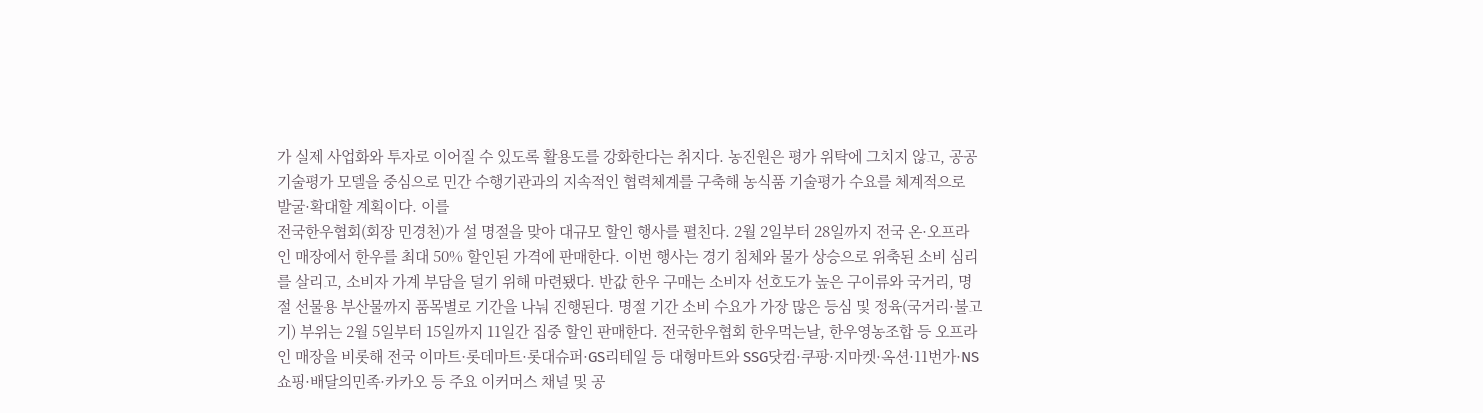가 실제 사업화와 투자로 이어질 수 있도록 활용도를 강화한다는 취지다. 농진원은 평가 위탁에 그치지 않고, 공공 기술평가 모델을 중심으로 민간 수행기관과의 지속적인 협력체계를 구축해 농식품 기술평가 수요를 체계적으로 발굴·확대할 계획이다. 이를
전국한우협회(회장 민경천)가 설 명절을 맞아 대규모 할인 행사를 펼친다. 2월 2일부터 28일까지 전국 온·오프라인 매장에서 한우를 최대 50% 할인된 가격에 판매한다. 이번 행사는 경기 침체와 물가 상승으로 위축된 소비 심리를 살리고, 소비자 가계 부담을 덜기 위해 마련됐다. 반값 한우 구매는 소비자 선호도가 높은 구이류와 국거리, 명절 선물용 부산물까지 품목별로 기간을 나눠 진행된다. 명절 기간 소비 수요가 가장 많은 등심 및 정육(국거리·불고기) 부위는 2월 5일부터 15일까지 11일간 집중 할인 판매한다. 전국한우협회 한우먹는날, 한우영농조합 등 오프라인 매장을 비롯해 전국 이마트·롯데마트·롯대슈퍼·GS리테일 등 대형마트와 SSG닷컴·쿠팡·지마켓·옥션·11번가·NS쇼핑·배달의민족·카카오 등 주요 이커머스 채널 및 공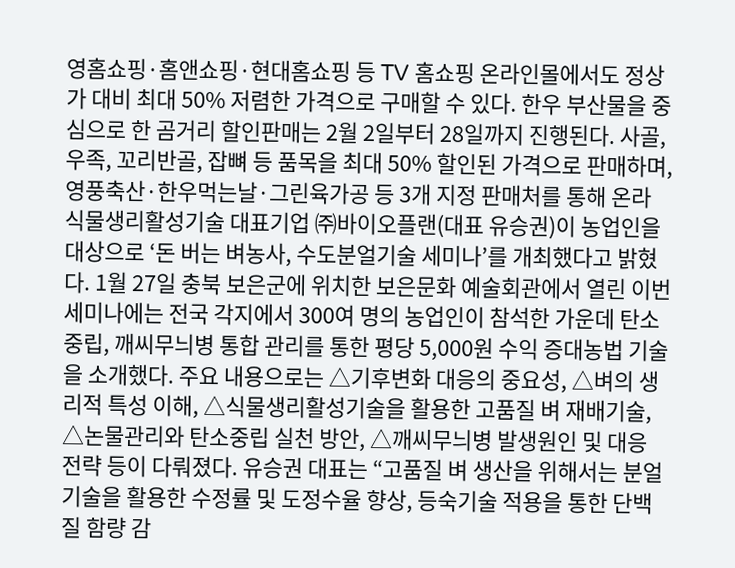영홈쇼핑·홈앤쇼핑·현대홈쇼핑 등 TV 홈쇼핑 온라인몰에서도 정상가 대비 최대 50% 저렴한 가격으로 구매할 수 있다. 한우 부산물을 중심으로 한 곰거리 할인판매는 2월 2일부터 28일까지 진행된다. 사골, 우족, 꼬리반골, 잡뼈 등 품목을 최대 50% 할인된 가격으로 판매하며, 영풍축산·한우먹는날·그린육가공 등 3개 지정 판매처를 통해 온라
식물생리활성기술 대표기업 ㈜바이오플랜(대표 유승권)이 농업인을 대상으로 ‘돈 버는 벼농사, 수도분얼기술 세미나’를 개최했다고 밝혔다. 1월 27일 충북 보은군에 위치한 보은문화 예술회관에서 열린 이번 세미나에는 전국 각지에서 300여 명의 농업인이 참석한 가운데 탄소중립, 깨씨무늬병 통합 관리를 통한 평당 5,000원 수익 증대농법 기술을 소개했다. 주요 내용으로는 △기후변화 대응의 중요성, △벼의 생리적 특성 이해, △식물생리활성기술을 활용한 고품질 벼 재배기술, △논물관리와 탄소중립 실천 방안, △깨씨무늬병 발생원인 및 대응 전략 등이 다뤄졌다. 유승권 대표는 “고품질 벼 생산을 위해서는 분얼기술을 활용한 수정률 및 도정수율 향상, 등숙기술 적용을 통한 단백질 함량 감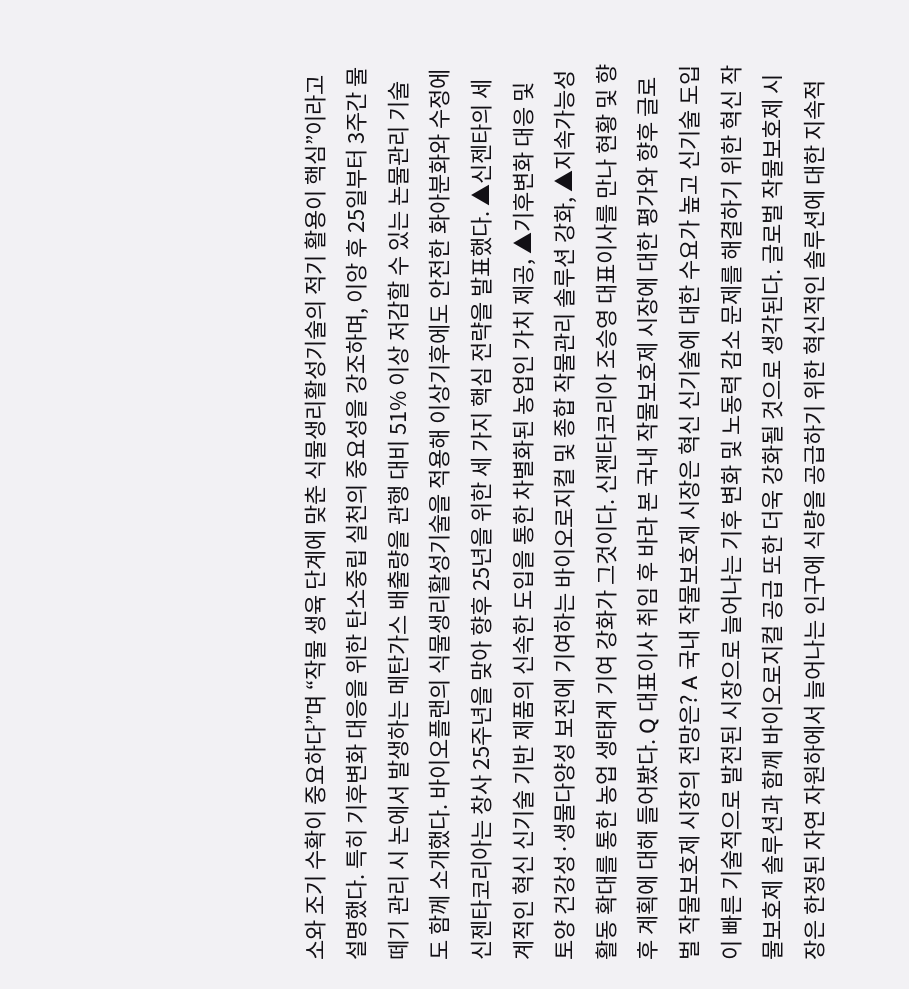소와 조기 수확이 중요하다”며 “작물 생육 단계에 맞춘 식물생리활성기술의 적기 활용이 핵심”이라고 설명했다. 특히 기후변화 대응을 위한 탄소중립 실천의 중요성을 강조하며, 이앙 후 25일부터 3주간 물떼기 관리 시 논에서 발생하는 메탄가스 배출량을 관행 대비 51% 이상 저감할 수 있는 논물관리 기술도 함께 소개했다. 바이오플랜의 식물생리활성기술을 적용해 이상기후에도 안전한 화아분화와 수정에
신젠타코리아는 창사 25주년을 맞아 향후 25년을 위한 세 가지 핵심 전략을 발표했다. ▲신젠타의 세계적인 혁신 신기술 기반 제품의 신속한 도입을 통한 차별화된 농업인 가치 제공, ▲기후변화 대응 및 토양 건강성·생물다양성 보전에 기여하는 바이오로지컬 및 종합 작물관리 솔루션 강화, ▲지속가능성 활동 확대를 통한 농업 생태계 기여 강화가 그것이다. 신젠타코리아 조승영 대표이사를 만나 현황 및 향후 계획에 대해 들어봤다. Q 대표이사 취임 후 바라 본 국내 작물보호제 시장에 대한 평가와 향후 글로벌 작물보호제 시장의 전망은? A 국내 작물보호제 시장은 혁신 신기술에 대한 수요가 높고 신기술 도입이 빠른 기술적으로 발전된 시장으로 늘어나는 기후 변화 및 노동력 감소 문제를 해결하기 위한 혁신 작물보호제 솔루션과 함께 바이오로지컬 공급 또한 더욱 강화될 것으로 생각된다. 글로벌 작물보호제 시장은 한정된 자연 자원하에서 늘어나는 인구에 식량을 공급하기 위한 혁신적인 솔루션에 대한 지속적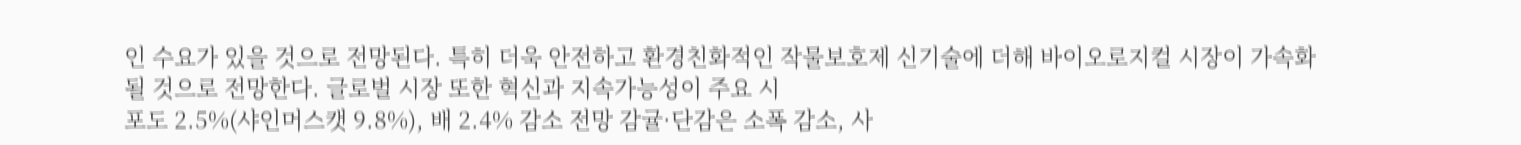인 수요가 있을 것으로 전망된다. 특히 더욱 안전하고 환경친화적인 작물보호제 신기술에 더해 바이오로지컬 시장이 가속화될 것으로 전망한다. 글로벌 시장 또한 혁신과 지속가능성이 주요 시
포도 2.5%(샤인머스캣 9.8%), 배 2.4% 감소 전망 감귤·단감은 소폭 감소, 사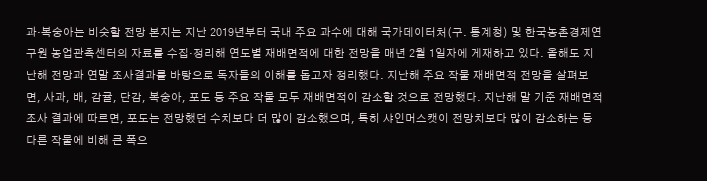과·복숭아는 비슷할 전망 본지는 지난 2019년부터 국내 주요 과수에 대해 국가데이터처(구. 통계청) 및 한국농촌경제연구원 농업관측센터의 자료를 수집·정리해 연도별 재배면적에 대한 전망을 매년 2월 1일자에 게재하고 있다. 올해도 지난해 전망과 연말 조사결과를 바탕으로 독자들의 이해를 돕고자 정리했다. 지난해 주요 작물 재배면적 전망을 살펴보면, 사과, 배, 감귤, 단감, 복숭아, 포도 등 주요 작물 모두 재배면적이 감소할 것으로 전망했다. 지난해 말 기준 재배면적 조사 결과에 따르면, 포도는 전망했던 수치보다 더 많이 감소했으며, 특히 샤인머스캣이 전망치보다 많이 감소하는 등 다른 작물에 비해 큰 폭으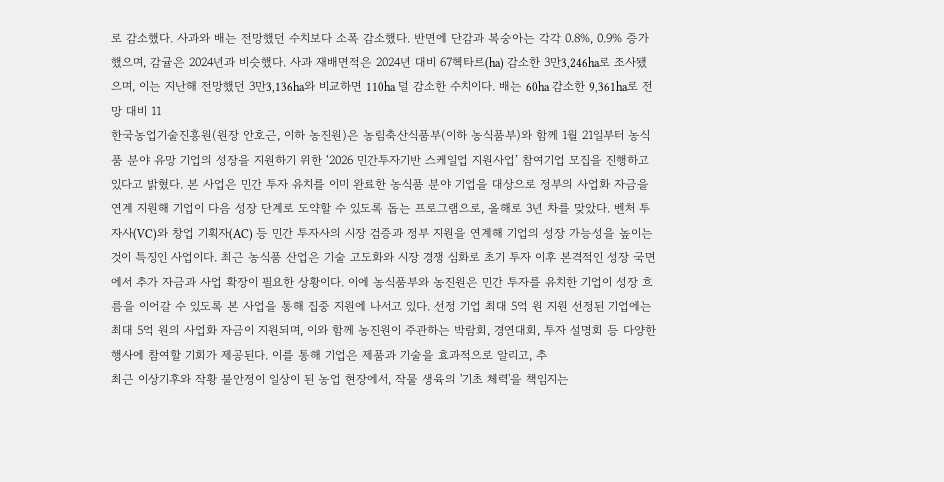로 감소했다. 사과와 배는 전망했던 수치보다 소폭 감소했다. 반면에 단감과 복숭아는 각각 0.8%, 0.9% 증가했으며, 감귤은 2024년과 비슷했다. 사과 재배면적은 2024년 대비 67헥타르(ha) 감소한 3만3,246ha로 조사됐으며, 이는 지난해 전망했던 3만3,136ha와 비교하면 110ha 덜 감소한 수치이다. 배는 60ha 감소한 9,361ha로 전망 대비 11
한국농업기술진흥원(원장 안호근, 이하 농진원)은 농림축산식품부(이하 농식품부)와 함께 1월 21일부터 농식품 분야 유망 기업의 성장을 지원하기 위한 ‘2026 민간투자기반 스케일업 지원사업’ 참여기업 모집을 진행하고 있다고 밝혔다. 본 사업은 민간 투자 유치를 이미 완료한 농식품 분야 기업을 대상으로 정부의 사업화 자금을 연계 지원해 기업이 다음 성장 단계로 도약할 수 있도록 돕는 프로그램으로, 올해로 3년 차를 맞았다. 벤처 투자사(VC)와 창업 기획자(AC) 등 민간 투자사의 시장 검증과 정부 지원을 연계해 기업의 성장 가능성을 높이는 것이 특징인 사업이다. 최근 농식품 산업은 기술 고도화와 시장 경쟁 심화로 초기 투자 이후 본격적인 성장 국면에서 추가 자금과 사업 확장이 필요한 상황이다. 이에 농식품부와 농진원은 민간 투자를 유치한 기업이 성장 흐름을 이어갈 수 있도록 본 사업을 통해 집중 지원에 나서고 있다. 선정 기업 최대 5억 원 지원 선정된 기업에는 최대 5억 원의 사업화 자금이 지원되며, 이와 함께 농진원이 주관하는 박람회, 경연대회, 투자 설명회 등 다양한 행사에 참여할 기회가 제공된다. 이를 통해 기업은 제품과 기술을 효과적으로 알리고, 추
최근 이상기후와 작황 불안정이 일상이 된 농업 현장에서, 작물 생육의 '기초 체력'을 책임지는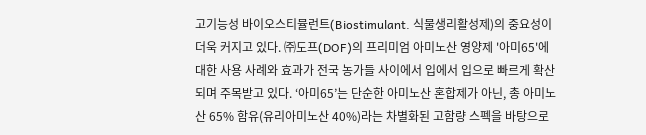고기능성 바이오스티뮬런트(Biostimulant. 식물생리활성제)의 중요성이 더욱 커지고 있다. ㈜도프(DOF)의 프리미엄 아미노산 영양제 '아미65'에 대한 사용 사례와 효과가 전국 농가들 사이에서 입에서 입으로 빠르게 확산되며 주목받고 있다. ‘아미65’는 단순한 아미노산 혼합제가 아닌, 총 아미노산 65% 함유(유리아미노산 40%)라는 차별화된 고함량 스펙을 바탕으로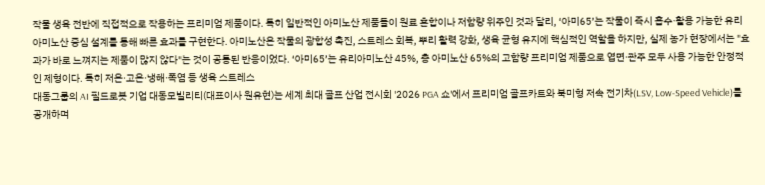작물 생육 전반에 직접적으로 작용하는 프리미엄 제품이다. 특히 일반적인 아미노산 제품들이 원료 혼합이나 저함량 위주인 것과 달리, ‘아미65’는 작물이 즉시 흡수·활용 가능한 유리아미노산 중심 설계를 통해 빠른 효과를 구현한다. 아미노산은 작물의 광합성 촉진, 스트레스 회복, 뿌리 활력 강화, 생육 균형 유지에 핵심적인 역할을 하지만, 실제 농가 현장에서는 "효과가 바로 느껴지는 제품이 많지 않다"는 것이 공통된 반응이었다. ‘아미65’는 유리아미노산 45%, 총 아미노산 65%의 고함량 프리미엄 제품으로 엽면·관주 모두 사용 가능한 안정적인 제형이다. 특히 저온·고온·냉해·폭염 등 생육 스트레스
대동그룹의 AI 필드로봇 기업 대동모빌리티(대표이사 원유현)는 세계 최대 골프 산업 전시회 '2026 PGA 쇼'에서 프리미엄 골프카트와 북미형 저속 전기차(LSV, Low-Speed Vehicle)를 공개하며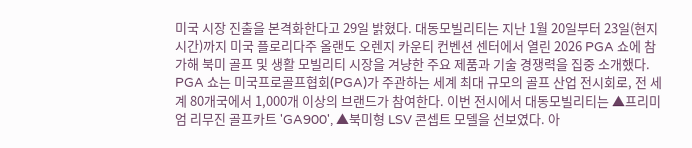미국 시장 진출을 본격화한다고 29일 밝혔다. 대동모빌리티는 지난 1월 20일부터 23일(현지시간)까지 미국 플로리다주 올랜도 오렌지 카운티 컨벤션 센터에서 열린 2026 PGA 쇼에 참가해 북미 골프 및 생활 모빌리티 시장을 겨냥한 주요 제품과 기술 경쟁력을 집중 소개했다. PGA 쇼는 미국프로골프협회(PGA)가 주관하는 세계 최대 규모의 골프 산업 전시회로, 전 세계 80개국에서 1,000개 이상의 브랜드가 참여한다. 이번 전시에서 대동모빌리티는 ▲프리미엄 리무진 골프카트 'GA900', ▲북미형 LSV 콘셉트 모델을 선보였다. 아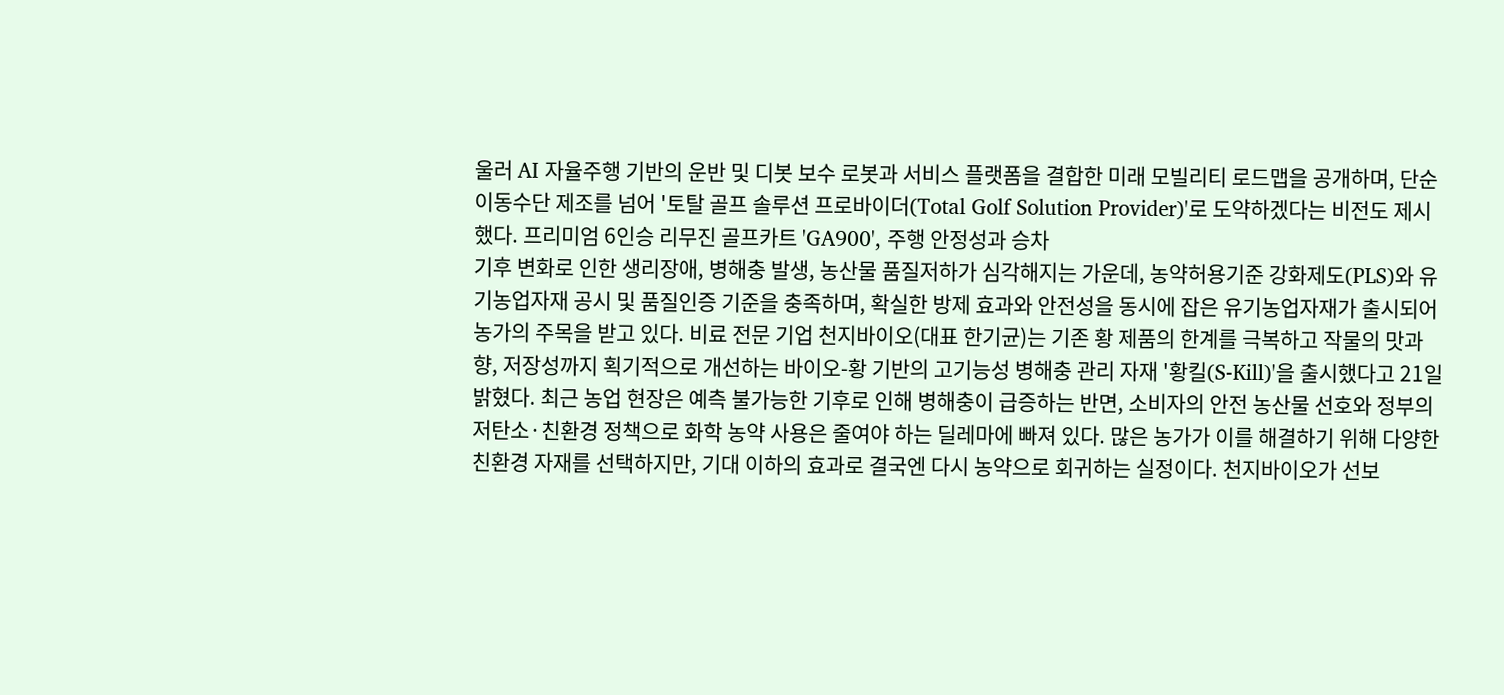울러 AI 자율주행 기반의 운반 및 디봇 보수 로봇과 서비스 플랫폼을 결합한 미래 모빌리티 로드맵을 공개하며, 단순 이동수단 제조를 넘어 '토탈 골프 솔루션 프로바이더(Total Golf Solution Provider)'로 도약하겠다는 비전도 제시했다. 프리미엄 6인승 리무진 골프카트 'GA900', 주행 안정성과 승차
기후 변화로 인한 생리장애, 병해충 발생, 농산물 품질저하가 심각해지는 가운데, 농약허용기준 강화제도(PLS)와 유기농업자재 공시 및 품질인증 기준을 충족하며, 확실한 방제 효과와 안전성을 동시에 잡은 유기농업자재가 출시되어 농가의 주목을 받고 있다. 비료 전문 기업 천지바이오(대표 한기균)는 기존 황 제품의 한계를 극복하고 작물의 맛과 향, 저장성까지 획기적으로 개선하는 바이오-황 기반의 고기능성 병해충 관리 자재 '황킬(S-Kill)'을 출시했다고 21일 밝혔다. 최근 농업 현장은 예측 불가능한 기후로 인해 병해충이 급증하는 반면, 소비자의 안전 농산물 선호와 정부의 저탄소·친환경 정책으로 화학 농약 사용은 줄여야 하는 딜레마에 빠져 있다. 많은 농가가 이를 해결하기 위해 다양한 친환경 자재를 선택하지만, 기대 이하의 효과로 결국엔 다시 농약으로 회귀하는 실정이다. 천지바이오가 선보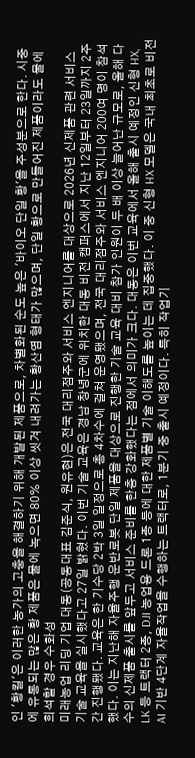인 '황킬'은 이러한 농가의 고충을 해결하기 위해 개발된 제품으로, 차별화된 순도 높은 '바이오 단일 황'을 주성분으로 한다. 시중에 유통되는 많은 황 제품은 물에 녹으면 80% 이상 씻겨 내려가는 황산염 형태가 많으며, 단일 황으로 만들어진 제품이라도 물에 희석할 경우 수화성
미래농업 리딩 기업 대동(공동대표 김준식, 원유현)은 전국 대리점주와 서비스 엔지니어를 대상으로 2026년 신제품 관련 서비스 기술 교육을 실시했다고 27일 밝혔다. 이번 기술 교육은 경남 창녕군에 위치한 대동 비전 캠퍼스에서 지난 12일부터 23일까지 2주간 진행됐다. 교육은 한 기수당 2박 3일 일정으로 총 4차수에 걸쳐 운영됐으며, 전국 대리점주와 서비스 엔지니어 200여 명이 참석했다. 이는 지난해 자율주행 운반로봇 단일 제품을 대상으로 진행한 기술 교육 대비 참가 인원이 두 배 이상 늘어난 규모로, 올해 다수의 신제품 출시를 앞두고 서비스 준비를 한층 강화했다는 점에서 의미가 크다. 대동은 이번 교육에서 올해 출시 예정인 신형 HX, LK 등 트랙터 2종, DJI 농업용 드론 1종 등에 대한 제품별 기술 이해도를 높이는 데 집중했다. 이 중 신형 HX 모델은 국내 최초로 비전 AI 기반 4단계 자율작업을 수행하는 트랙터로, 1분기 중 출시 예정이다. 특히 작업기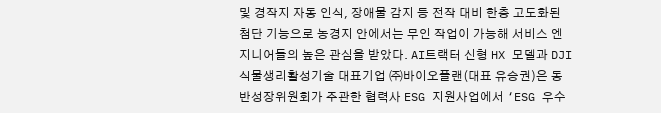및 경작지 자동 인식, 장애물 감지 등 전작 대비 한층 고도화된 첨단 기능으로 농경지 안에서는 무인 작업이 가능해 서비스 엔지니어들의 높은 관심을 받았다. AI트랙터 신형 HX 모델과 DJI
식물생리활성기술 대표기업 ㈜바이오플랜(대표 유승권)은 동반성장위원회가 주관한 협력사 ESG 지원사업에서 ‘ESG 우수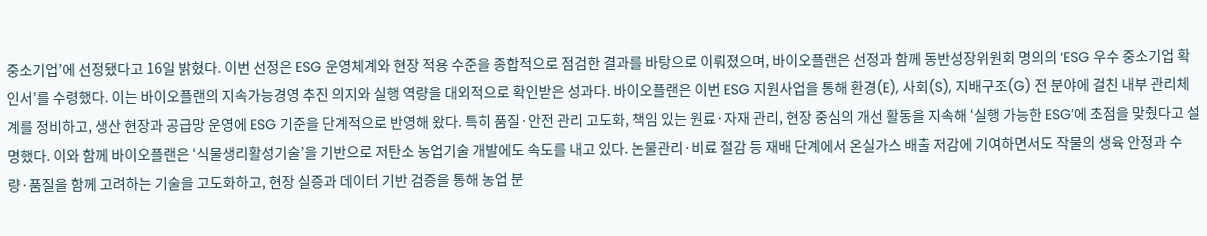중소기업’에 선정됐다고 16일 밝혔다. 이번 선정은 ESG 운영체계와 현장 적용 수준을 종합적으로 점검한 결과를 바탕으로 이뤄졌으며, 바이오플랜은 선정과 함께 동반성장위원회 명의의 ‘ESG 우수 중소기업 확인서’를 수령했다. 이는 바이오플랜의 지속가능경영 추진 의지와 실행 역량을 대외적으로 확인받은 성과다. 바이오플랜은 이번 ESG 지원사업을 통해 환경(E), 사회(S), 지배구조(G) 전 분야에 걸친 내부 관리체계를 정비하고, 생산 현장과 공급망 운영에 ESG 기준을 단계적으로 반영해 왔다. 특히 품질·안전 관리 고도화, 책임 있는 원료·자재 관리, 현장 중심의 개선 활동을 지속해 ‘실행 가능한 ESG’에 초점을 맞췄다고 설명했다. 이와 함께 바이오플랜은 ‘식물생리활성기술’을 기반으로 저탄소 농업기술 개발에도 속도를 내고 있다. 논물관리·비료 절감 등 재배 단계에서 온실가스 배출 저감에 기여하면서도 작물의 생육 안정과 수량·품질을 함께 고려하는 기술을 고도화하고, 현장 실증과 데이터 기반 검증을 통해 농업 분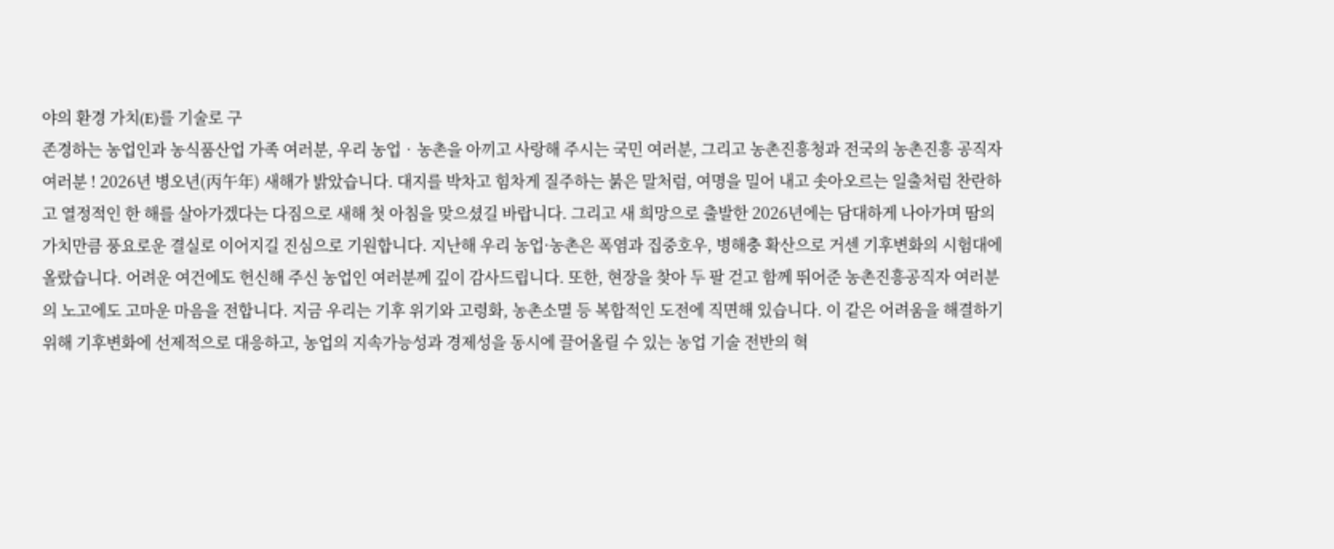야의 환경 가치(E)를 기술로 구
존경하는 농업인과 농식품산업 가족 여러분, 우리 농업‧농촌을 아끼고 사랑해 주시는 국민 여러분, 그리고 농촌진흥청과 전국의 농촌진흥 공직자 여러분 ! 2026년 병오년(丙午年) 새해가 밝았습니다. 대지를 박차고 힘차게 질주하는 붉은 말처럼, 여명을 밀어 내고 솟아오르는 일출처럼 찬란하고 열정적인 한 해를 살아가겠다는 다짐으로 새해 첫 아침을 맞으셨길 바랍니다. 그리고 새 희망으로 출발한 2026년에는 담대하게 나아가며 땀의 가치만큼 풍요로운 결실로 이어지길 진심으로 기원합니다. 지난해 우리 농업·농촌은 폭염과 집중호우, 병해충 확산으로 거센 기후변화의 시험대에 올랐습니다. 어려운 여건에도 헌신해 주신 농업인 여러분께 깊이 감사드립니다. 또한, 현장을 찾아 두 팔 걷고 함께 뛰어준 농촌진흥공직자 여러분의 노고에도 고마운 마음을 전합니다. 지금 우리는 기후 위기와 고령화, 농촌소멸 등 복합적인 도전에 직면해 있습니다. 이 같은 어려움을 해결하기 위해 기후변화에 선제적으로 대응하고, 농업의 지속가능성과 경제성을 동시에 끌어올릴 수 있는 농업 기술 전반의 혁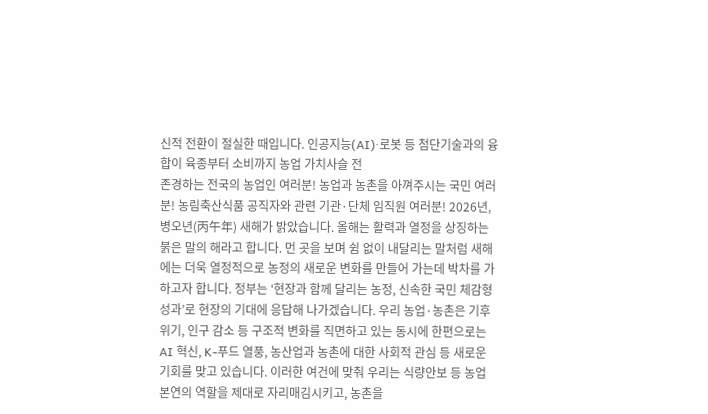신적 전환이 절실한 때입니다. 인공지능(AI)·로봇 등 첨단기술과의 융합이 육종부터 소비까지 농업 가치사슬 전
존경하는 전국의 농업인 여러분! 농업과 농촌을 아껴주시는 국민 여러분! 농림축산식품 공직자와 관련 기관·단체 임직원 여러분! 2026년, 병오년(丙午年) 새해가 밝았습니다. 올해는 활력과 열정을 상징하는 붉은 말의 해라고 합니다. 먼 곳을 보며 쉼 없이 내달리는 말처럼 새해에는 더욱 열정적으로 농정의 새로운 변화를 만들어 가는데 박차를 가하고자 합니다. 정부는 ‘현장과 함께 달리는 농정, 신속한 국민 체감형 성과’로 현장의 기대에 응답해 나가겠습니다. 우리 농업·농촌은 기후 위기, 인구 감소 등 구조적 변화를 직면하고 있는 동시에 한편으로는 AI 혁신, K-푸드 열풍, 농산업과 농촌에 대한 사회적 관심 등 새로운 기회를 맞고 있습니다. 이러한 여건에 맞춰 우리는 식량안보 등 농업 본연의 역할을 제대로 자리매김시키고, 농촌을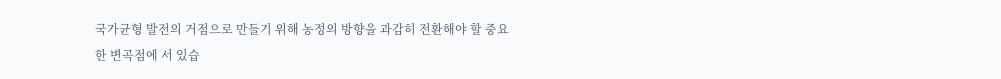국가균형 발전의 거점으로 만들기 위해 농정의 방향을 과감히 전환해야 할 중요한 변곡점에 서 있습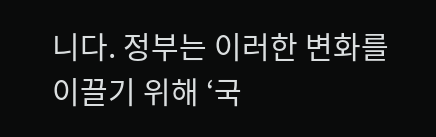니다. 정부는 이러한 변화를 이끌기 위해 ‘국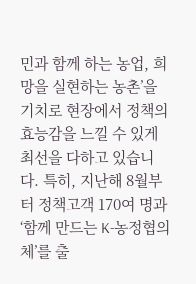민과 함께 하는 농업, 희망을 실현하는 농촌’을 기치로 현장에서 정책의 효능감을 느낄 수 있게 최선을 다하고 있습니다. 특히, 지난해 8월부터 정책고객 170여 명과 ‘함께 만드는 K-농정협의체’를 출